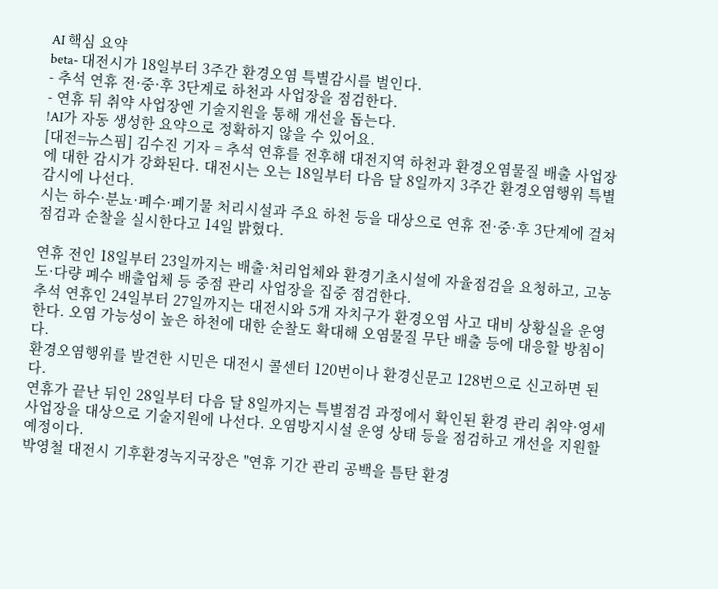AI 핵심 요약
beta- 대전시가 18일부터 3주간 환경오염 특별감시를 벌인다.
- 추석 연휴 전·중·후 3단계로 하천과 사업장을 점검한다.
- 연휴 뒤 취약 사업장엔 기술지원을 통해 개선을 돕는다.
!AI가 자동 생성한 요약으로 정확하지 않을 수 있어요.
[대전=뉴스핌] 김수진 기자 = 추석 연휴를 전후해 대전지역 하천과 환경오염물질 배출 사업장에 대한 감시가 강화된다. 대전시는 오는 18일부터 다음 달 8일까지 3주간 환경오염행위 특별감시에 나선다.
시는 하수·분뇨·폐수·폐기물 처리시설과 주요 하천 등을 대상으로 연휴 전·중·후 3단계에 걸쳐 점검과 순찰을 실시한다고 14일 밝혔다.

연휴 전인 18일부터 23일까지는 배출·처리업체와 환경기초시설에 자율점검을 요청하고, 고농도·다량 폐수 배출업체 등 중점 관리 사업장을 집중 점검한다.
추석 연휴인 24일부터 27일까지는 대전시와 5개 자치구가 환경오염 사고 대비 상황실을 운영한다. 오염 가능성이 높은 하천에 대한 순찰도 확대해 오염물질 무단 배출 등에 대응할 방침이다.
환경오염행위를 발견한 시민은 대전시 콜센터 120번이나 환경신문고 128번으로 신고하면 된다.
연휴가 끝난 뒤인 28일부터 다음 달 8일까지는 특별점검 과정에서 확인된 환경 관리 취약·영세 사업장을 대상으로 기술지원에 나선다. 오염방지시설 운영 상태 등을 점검하고 개선을 지원할 예정이다.
박영철 대전시 기후환경녹지국장은 "연휴 기간 관리 공백을 틈탄 환경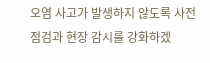오염 사고가 발생하지 않도록 사전 점검과 현장 감시를 강화하겠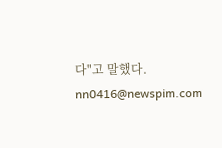다"고 말했다.
nn0416@newspim.com